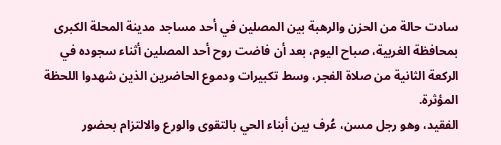سادت حالة من الحزن والرهبة بين المصلين في أحد مساجد مدينة المحلة الكبرى بمحافظة الغربية، صباح اليوم، بعد أن فاضت روح أحد المصلين أثناء سجوده في الركعة الثانية من صلاة الفجر، وسط تكبيرات ودموع الحاضرين الذين شهدوا اللحظة المؤثرة.
الفقيد، وهو رجل مسن، عُرف بين أبناء الحي بالتقوى والورع والالتزام بحضور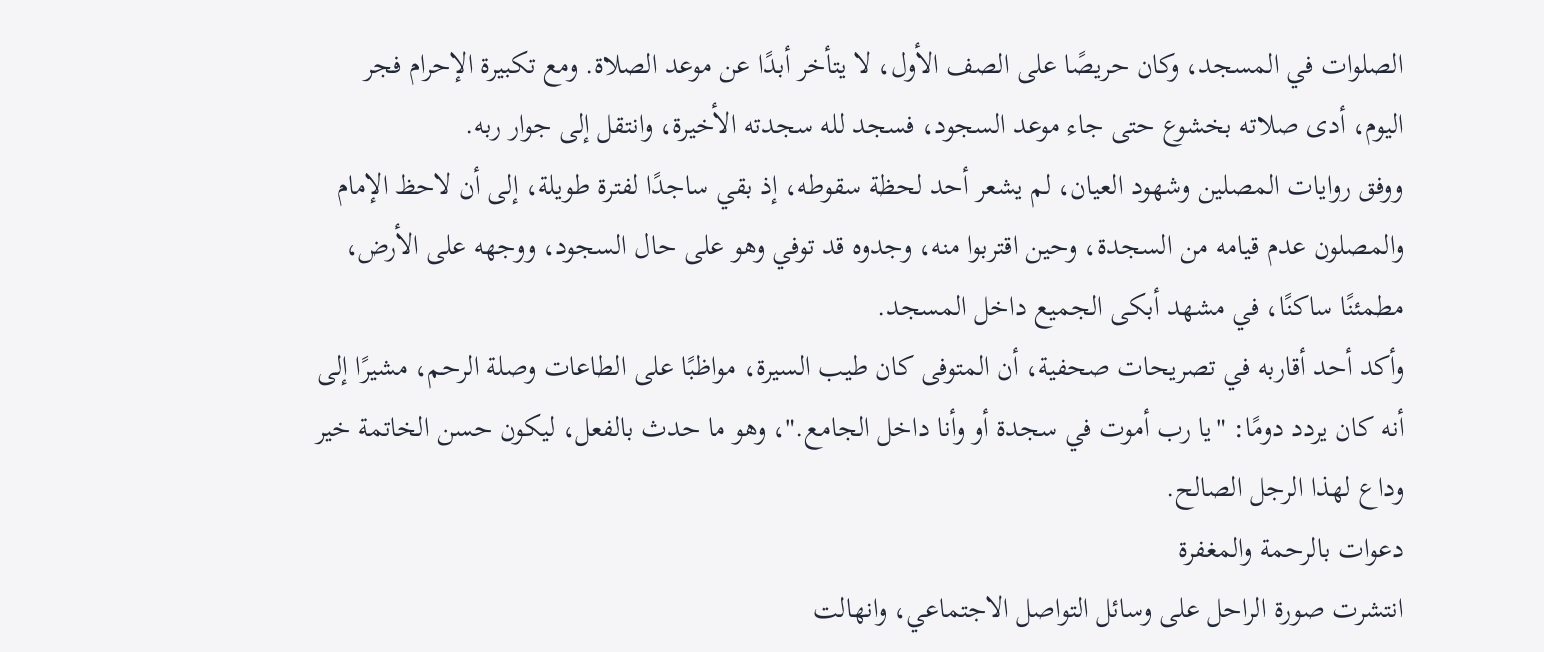الصلوات في المسجد، وكان حريصًا على الصف الأول، لا يتأخر أبدًا عن موعد الصلاة. ومع تكبيرة الإحرام فجر اليوم، أدى صلاته بخشوع حتى جاء موعد السجود، فسجد لله سجدته الأخيرة، وانتقل إلى جوار ربه.
ووفق روايات المصلين وشهود العيان، لم يشعر أحد لحظة سقوطه، إذ بقي ساجدًا لفترة طويلة، إلى أن لاحظ الإمام والمصلون عدم قيامه من السجدة، وحين اقتربوا منه، وجدوه قد توفي وهو على حال السجود، ووجهه على الأرض، مطمئنًا ساكنًا، في مشهد أبكى الجميع داخل المسجد.
وأكد أحد أقاربه في تصريحات صحفية، أن المتوفى كان طيب السيرة، مواظبًا على الطاعات وصلة الرحم، مشيرًا إلى أنه كان يردد دومًا: "يا رب أموت في سجدة أو وأنا داخل الجامع."، وهو ما حدث بالفعل، ليكون حسن الخاتمة خير وداع لهذا الرجل الصالح.
دعوات بالرحمة والمغفرة
انتشرت صورة الراحل على وسائل التواصل الاجتماعي، وانهالت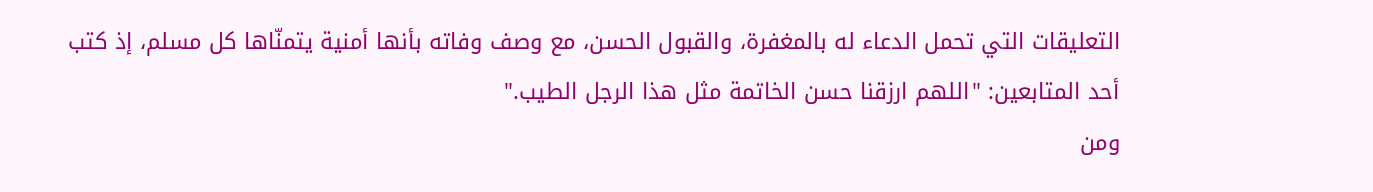التعليقات التي تحمل الدعاء له بالمغفرة، والقبول الحسن، مع وصف وفاته بأنها أمنية يتمنّاها كل مسلم، إذ كتب أحد المتابعين: "اللهم ارزقنا حسن الخاتمة مثل هذا الرجل الطيب."
ومن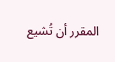المقرر أن تُشيع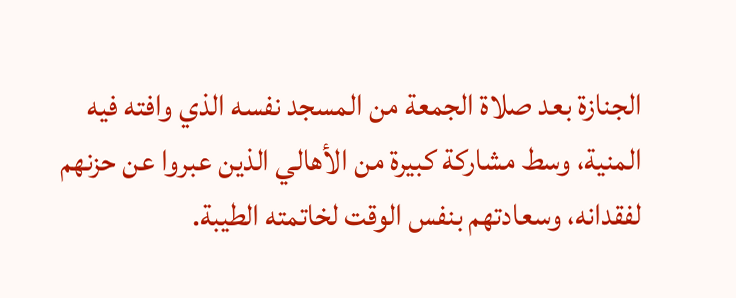الجنازة بعد صلاة الجمعة من المسجد نفسه الذي وافته فيه المنية، وسط مشاركة كبيرة من الأهالي الذين عبروا عن حزنهم لفقدانه، وسعادتهم بنفس الوقت لخاتمته الطيبة.